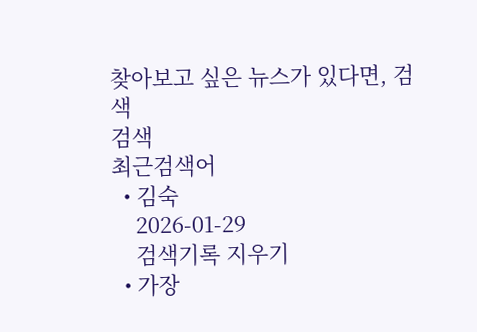찾아보고 싶은 뉴스가 있다면, 검색
검색
최근검색어
  • 김숙
    2026-01-29
    검색기록 지우기
  • 가장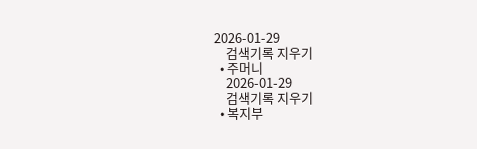2026-01-29
    검색기록 지우기
  • 주머니
    2026-01-29
    검색기록 지우기
  • 복지부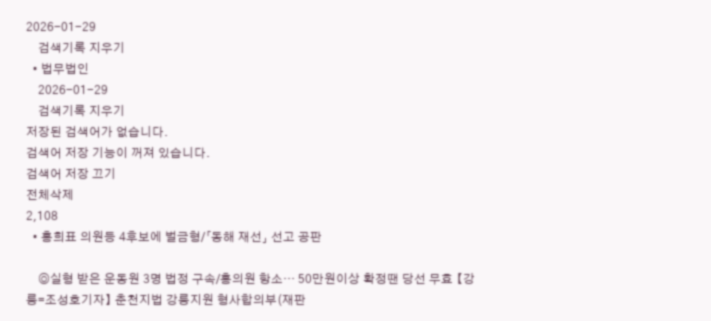2026-01-29
    검색기록 지우기
  • 법무법인
    2026-01-29
    검색기록 지우기
저장된 검색어가 없습니다.
검색어 저장 기능이 꺼져 있습니다.
검색어 저장 끄기
전체삭제
2,108
  • 홍희표 의원등 4후보에 벌금형/「동해 재선」 선고 공판

    ◎실형 받은 운동원 3명 법정 구속/홍의원 항소… 50만원이상 확정땐 당선 무효 【강릉=조성호기자】 춘천지법 강릉지원 형사합의부(재판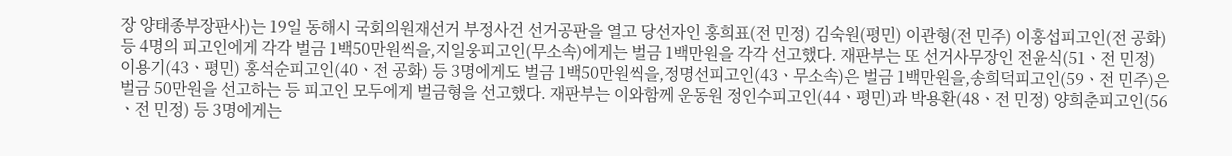장 양태종부장판사)는 19일 동해시 국회의원재선거 부정사건 선거공판을 열고 당선자인 홍희표(전 민정) 김숙원(평민) 이관형(전 민주) 이홍섭피고인(전 공화) 등 4명의 피고인에게 각각 벌금 1백50만원씩을,지일웅피고인(무소속)에게는 벌금 1백만원을 각각 선고했다. 재판부는 또 선거사무장인 전윤식(51ㆍ전 민정) 이용기(43ㆍ평민) 홍석순피고인(40ㆍ전 공화) 등 3명에게도 벌금 1백50만원씩을,정명선피고인(43ㆍ무소속)은 벌금 1백만원을,송희덕피고인(59ㆍ전 민주)은 벌금 50만원을 선고하는 등 피고인 모두에게 벌금형을 선고했다. 재판부는 이와함께 운동원 정인수피고인(44ㆍ평민)과 박용환(48ㆍ전 민정) 양희춘피고인(56ㆍ전 민정) 등 3명에게는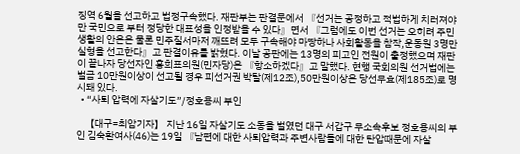징역 6월을 선고하고 법정구속했다. 재판부는 판결문에서 『선거는 공정하고 적법하게 치러져야만 국민으로 부터 정당한 대표성을 인정받을 수 있다』면서 『그럼에도 이번 선거는 오히려 주민생활의 안온은 물론 민주질서마저 깨뜨려 모두 구속해야 마땅하나 사회활동을 참작,운동원 3명만 실형을 선고한다』고 판결이유를 밝혔다. 이날 공판에는 13명의 피고인 전원이 출정했으며 재판이 끝나자 당선자인 홍희표의원(민자당)은 『항소하겠다』고 말했다. 현행 국회의원 선거법에는 벌금 10만원이상이 선고될 경우 피선거권 박탈(제12조),50만원이상은 당선무효(제185조)로 명시돼 있다.
  • “사퇴 압력에 자살기도”/정호용씨 부인

    【대구=최암기자】 지난 16일 자살기도 소동을 벌였던 대구 서갑구 무소속후보 정호용씨의 부인 김숙환여사(46)는 19일 『남편에 대한 사퇴압력과 주변사람들에 대한 탄압때문에 자살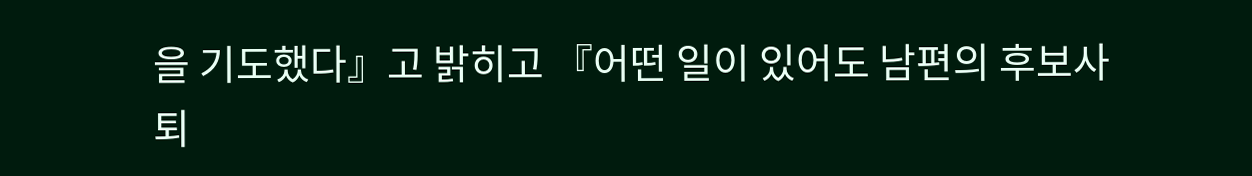을 기도했다』고 밝히고 『어떤 일이 있어도 남편의 후보사퇴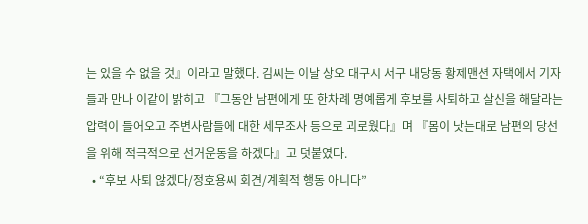는 있을 수 없을 것』이라고 말했다. 김씨는 이날 상오 대구시 서구 내당동 황제맨션 자택에서 기자들과 만나 이같이 밝히고 『그동안 남편에게 또 한차례 명예롭게 후보를 사퇴하고 살신을 해달라는 압력이 들어오고 주변사람들에 대한 세무조사 등으로 괴로웠다』며 『몸이 낫는대로 남편의 당선을 위해 적극적으로 선거운동을 하겠다』고 덧붙였다.
  • “후보 사퇴 않겠다/정호용씨 회견/계획적 행동 아니다”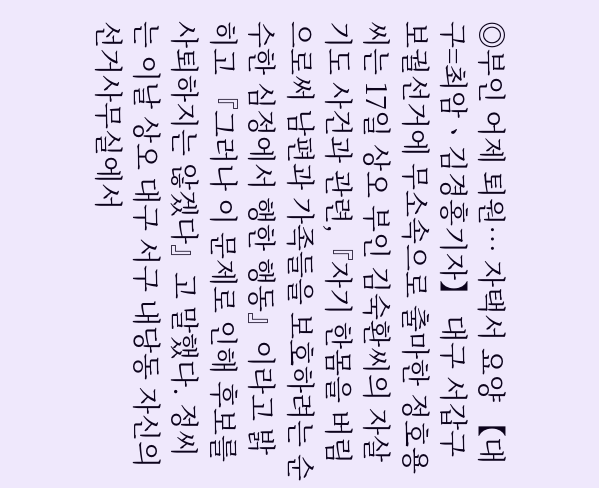◎부인 어제 퇴원… 자택서 요양 【대구=최암ㆍ김경홍기자】 대구 서갑구 보궐선거에 무소속으로 출마한 정호용씨는 17일 상오 부인 김숙환씨의 자살기도 사건과 관련,『자기 한몸을 버림으로써 남편과 가족들을 보호하려는 순수한 심정에서 행한 행동』이라고 밝히고 『그러나 이 문제로 인해 후보를 사퇴하지는 않겠다』고 말했다. 정씨는 이날 상오 대구 서구 내당동 자신의 선거사무실에서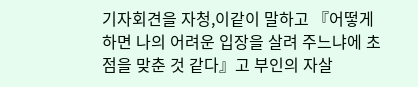기자회견을 자청,이같이 말하고 『어떻게 하면 나의 어려운 입장을 살려 주느냐에 초점을 맞춘 것 같다』고 부인의 자살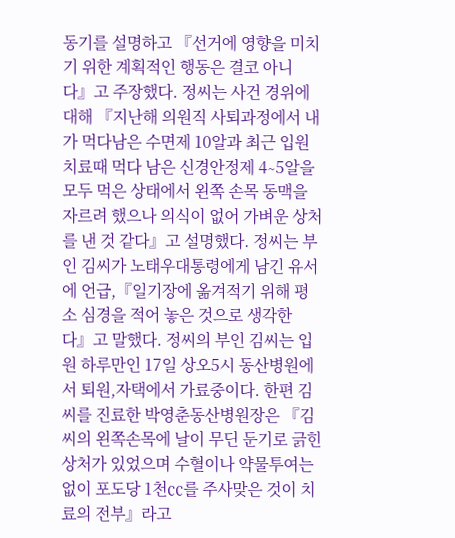동기를 설명하고 『선거에 영향을 미치기 위한 계획적인 행동은 결코 아니다』고 주장했다. 정씨는 사건 경위에 대해 『지난해 의원직 사퇴과정에서 내가 먹다남은 수면제 10알과 최근 입원치료때 먹다 남은 신경안정제 4∼5알을 모두 먹은 상태에서 왼쪽 손목 동맥을 자르려 했으나 의식이 없어 가벼운 상처를 낸 것 같다』고 설명했다. 정씨는 부인 김씨가 노태우대통령에게 남긴 유서에 언급,『일기장에 옮겨적기 위해 평소 심경을 적어 놓은 것으로 생각한다』고 말했다. 정씨의 부인 김씨는 입원 하루만인 17일 상오5시 동산병원에서 퇴원,자택에서 가료중이다. 한편 김씨를 진료한 박영춘동산병원장은 『김씨의 왼쪽손목에 날이 무딘 둔기로 긁힌 상처가 있었으며 수혈이나 약물투여는 없이 포도당 1천㏄를 주사맞은 것이 치료의 전부』라고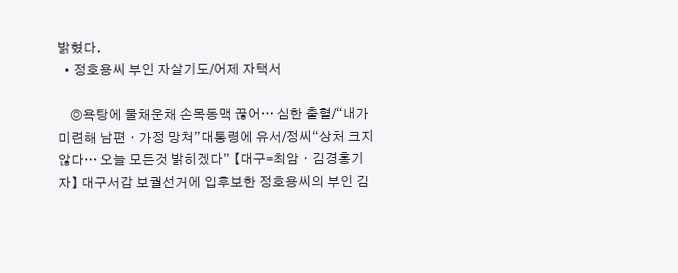밝혔다.
  • 정호용씨 부인 자살기도/어제 자택서

    ◎욕탕에 물채운채 손목동맥 끊어… 심한 출혈/“내가 미련해 남편ㆍ가정 망쳐”대통령에 유서/정씨“상처 크지 않다… 오늘 모든것 밝히겠다” 【대구=최암ㆍ김경홍기자】 대구서갑 보궐선거에 입후보한 정호용씨의 부인 김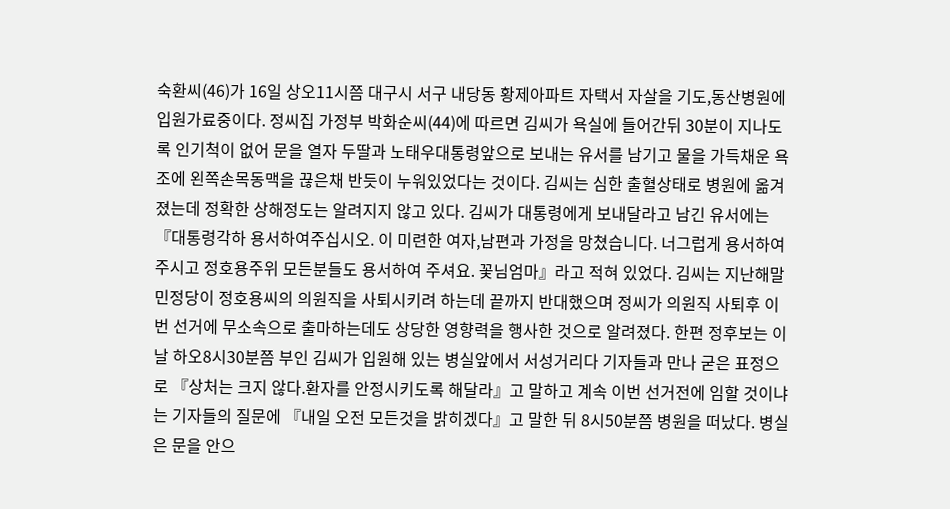숙환씨(46)가 16일 상오11시쯤 대구시 서구 내당동 황제아파트 자택서 자살을 기도,동산병원에 입원가료중이다. 정씨집 가정부 박화순씨(44)에 따르면 김씨가 욕실에 들어간뒤 30분이 지나도록 인기척이 없어 문을 열자 두딸과 노태우대통령앞으로 보내는 유서를 남기고 물을 가득채운 욕조에 왼쪽손목동맥을 끊은채 반듯이 누워있었다는 것이다. 김씨는 심한 출혈상태로 병원에 옮겨졌는데 정확한 상해정도는 알려지지 않고 있다. 김씨가 대통령에게 보내달라고 남긴 유서에는 『대통령각하 용서하여주십시오. 이 미련한 여자,남편과 가정을 망쳤습니다. 너그럽게 용서하여 주시고 정호용주위 모든분들도 용서하여 주셔요. 꽃님엄마』라고 적혀 있었다. 김씨는 지난해말 민정당이 정호용씨의 의원직을 사퇴시키려 하는데 끝까지 반대했으며 정씨가 의원직 사퇴후 이번 선거에 무소속으로 출마하는데도 상당한 영향력을 행사한 것으로 알려졌다. 한편 정후보는 이날 하오8시30분쯤 부인 김씨가 입원해 있는 병실앞에서 서성거리다 기자들과 만나 굳은 표정으로 『상처는 크지 않다.환자를 안정시키도록 해달라』고 말하고 계속 이번 선거전에 임할 것이냐는 기자들의 질문에 『내일 오전 모든것을 밝히겠다』고 말한 뒤 8시50분쯤 병원을 떠났다. 병실은 문을 안으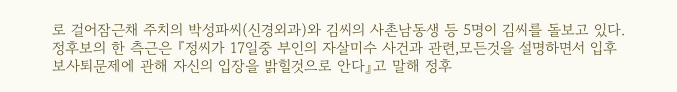로 걸어잠근채 주치의 박성파씨(신경외과)와 김씨의 사촌남동생 등 5명이 김씨를 돌보고 있다. 정후보의 한 측근은 『정씨가 17일중 부인의 자살미수 사건과 관련,모든것을 설명하면서 입후보사퇴문제에 관해 자신의 입장을 밝힐것으로 안다』고 말해 정후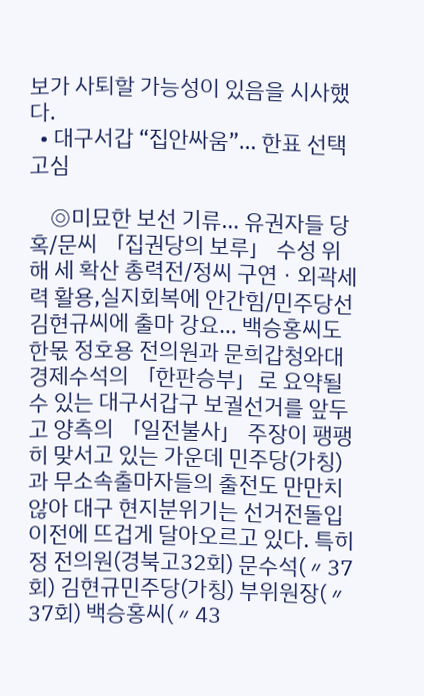보가 사퇴할 가능성이 있음을 시사했다.
  • 대구서갑 “집안싸움”… 한표 선택 고심

    ◎미묘한 보선 기류… 유권자들 당혹/문씨 「집권당의 보루」 수성 위해 세 확산 총력전/정씨 구연ㆍ외곽세력 활용,실지회복에 안간힘/민주당선 김현규씨에 출마 강요… 백승홍씨도 한몫 정호용 전의원과 문희갑청와대경제수석의 「한판승부」로 요약될 수 있는 대구서갑구 보궐선거를 앞두고 양측의 「일전불사」 주장이 팽팽히 맞서고 있는 가운데 민주당(가칭)과 무소속출마자들의 출전도 만만치 않아 대구 현지분위기는 선거전돌입 이전에 뜨겁게 달아오르고 있다. 특히 정 전의원(경북고32회) 문수석(〃37회) 김현규민주당(가칭) 부위원장(〃37회) 백승홍씨(〃43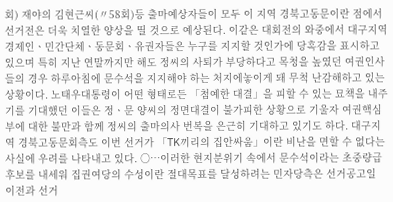회) 재야의 김현근씨(〃58회)등 출마예상자들이 모두 이 지역 경북고동문이란 점에서 선거전은 더욱 치열한 양상을 띨 것으로 예상된다. 이같은 대회전의 와중에서 대구지역 경제인ㆍ민간단체ㆍ동문회ㆍ유권자들은 누구를 지지할 것인가에 당혹감을 표시하고 있으며 특히 지난 연말까지만 해도 정씨의 사퇴가 부당하다고 목청을 높였던 여권인사들의 경우 하루아침에 문수석을 지지해야 하는 처지에놓이게 돼 무척 난감해하고 있는 상황이다. 노태우대통령이 어떤 형태로든 「첨예한 대결」을 피할 수 있는 묘책을 내주기를 기대했던 이들은 정ㆍ문 양씨의 정면대결이 불가피한 상황으로 기울자 여권핵심부에 대한 불만과 함께 정씨의 출마의사 번복을 은근히 기대하고 있기도 하다. 대구지역 경북고동문회측도 이번 선거가 「TK끼리의 집안싸움」이란 비난을 면할 수 없다는 사실에 우려를 나타내고 있다. ○…이러한 현지분위기 속에서 문수석이라는 초중량급후보를 내세워 집권여당의 수성이란 절대목표를 달성하려는 민자당측은 선거공고일 이전과 선거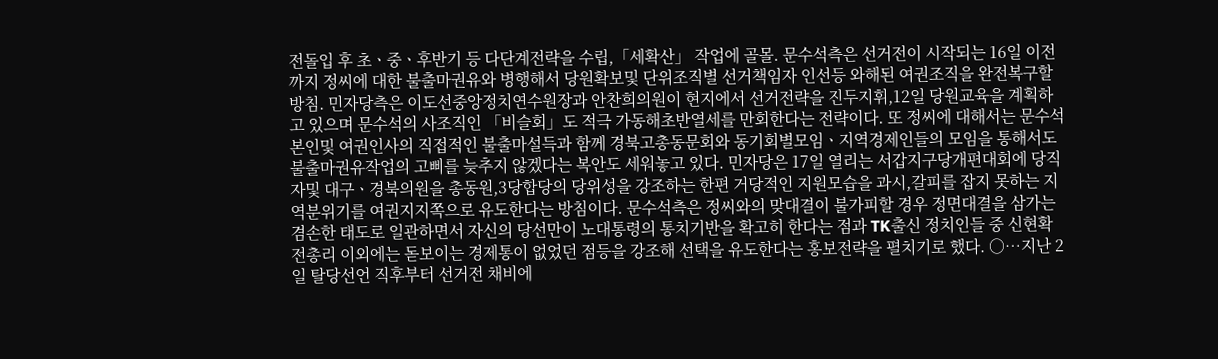전돌입 후 초ㆍ중ㆍ후반기 등 다단계전략을 수립,「세확산」 작업에 골몰. 문수석측은 선거전이 시작되는 16일 이전까지 정씨에 대한 불출마권유와 병행해서 당원확보및 단위조직별 선거책임자 인선등 와해된 여권조직을 완전복구할 방침. 민자당측은 이도선중앙정치연수원장과 안찬희의원이 현지에서 선거전략을 진두지휘,12일 당원교육을 계획하고 있으며 문수석의 사조직인 「비슬회」도 적극 가동해초반열세를 만회한다는 전략이다. 또 정씨에 대해서는 문수석 본인및 여권인사의 직접적인 불출마설득과 함께 경북고총동문회와 동기회별모임ㆍ지역경제인들의 모임을 통해서도 불출마권유작업의 고삐를 늦추지 않겠다는 복안도 세워놓고 있다. 민자당은 17일 열리는 서갑지구당개편대회에 당직자및 대구ㆍ경북의원을 총동원,3당합당의 당위성을 강조하는 한편 거당적인 지원모습을 과시,갈피를 잡지 못하는 지역분위기를 여권지지쪽으로 유도한다는 방침이다. 문수석측은 정씨와의 맞대결이 불가피할 경우 정면대결을 삼가는 겸손한 태도로 일관하면서 자신의 당선만이 노대통령의 통치기반을 확고히 한다는 점과 TK출신 정치인들 중 신현확 전총리 이외에는 돋보이는 경제통이 없었던 점등을 강조해 선택을 유도한다는 홍보전략을 펼치기로 했다. ○…지난 2일 탈당선언 직후부터 선거전 채비에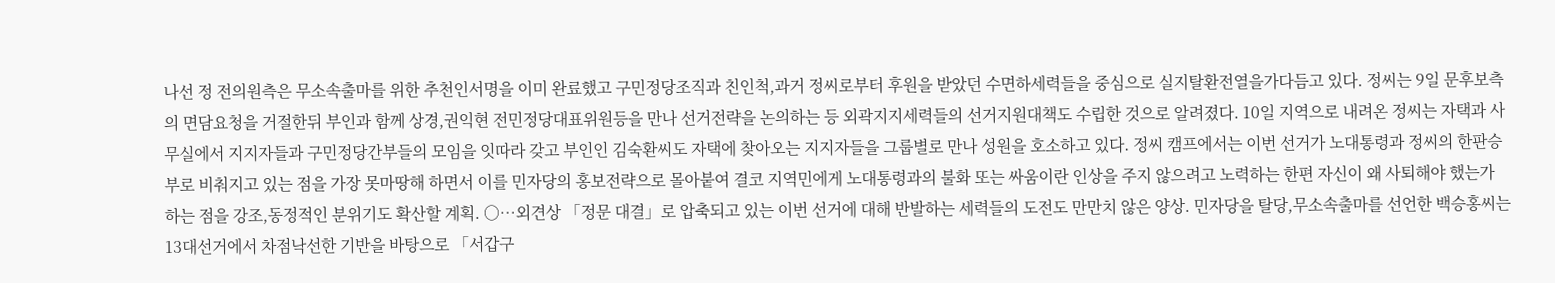나선 정 전의원측은 무소속출마를 위한 추천인서명을 이미 완료했고 구민정당조직과 친인척,과거 정씨로부터 후원을 받았던 수면하세력들을 중심으로 실지탈환전열을가다듬고 있다. 정씨는 9일 문후보측의 면담요청을 거절한뒤 부인과 함께 상경,권익현 전민정당대표위원등을 만나 선거전략을 논의하는 등 외곽지지세력들의 선거지원대책도 수립한 것으로 알려졌다. 10일 지역으로 내려온 정씨는 자택과 사무실에서 지지자들과 구민정당간부들의 모임을 잇따라 갖고 부인인 김숙환씨도 자택에 찾아오는 지지자들을 그룹별로 만나 성원을 호소하고 있다. 정씨 캠프에서는 이번 선거가 노대통령과 정씨의 한판승부로 비춰지고 있는 점을 가장 못마땅해 하면서 이를 민자당의 홍보전략으로 몰아붙여 결코 지역민에게 노대통령과의 불화 또는 싸움이란 인상을 주지 않으려고 노력하는 한편 자신이 왜 사퇴해야 했는가 하는 점을 강조,동정적인 분위기도 확산할 계획. ○…외견상 「정문 대결」로 압축되고 있는 이번 선거에 대해 반발하는 세력들의 도전도 만만치 않은 양상. 민자당을 탈당,무소속출마를 선언한 백승홍씨는 13대선거에서 차점낙선한 기반을 바탕으로 「서갑구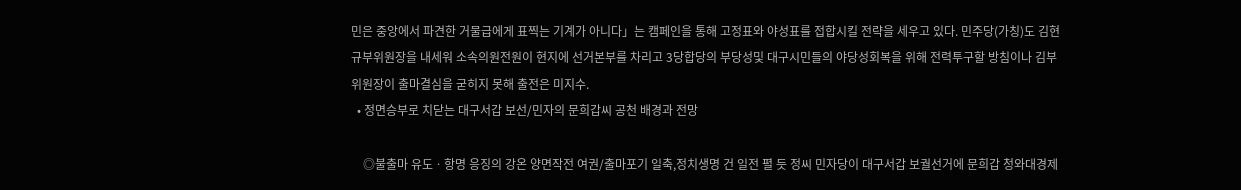민은 중앙에서 파견한 거물급에게 표찍는 기계가 아니다」는 캠페인을 통해 고정표와 야성표를 접합시킬 전략을 세우고 있다. 민주당(가칭)도 김현규부위원장을 내세워 소속의원전원이 현지에 선거본부를 차리고 3당합당의 부당성및 대구시민들의 야당성회복을 위해 전력투구할 방침이나 김부위원장이 출마결심을 굳히지 못해 출전은 미지수.
  • 정면승부로 치닫는 대구서갑 보선/민자의 문희갑씨 공천 배경과 전망

    ◎불출마 유도ㆍ항명 응징의 강온 양면작전 여권/출마포기 일축,정치생명 건 일전 펼 듯 정씨 민자당이 대구서갑 보궐선거에 문희갑 청와대경제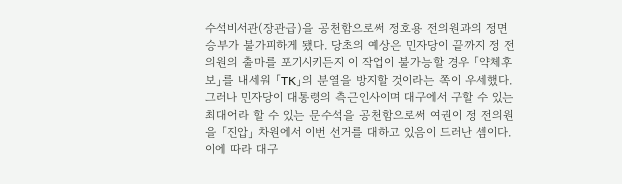수석비서관(장관급)을 공천함으로써 정호용 전의원과의 정면승부가 불가피하게 됐다. 당초의 예상은 민자당이 끝까지 정 전의원의 출마를 포기시키든지 이 작업이 불가능할 경우 「약체후보」를 내세워 「TK」의 분열을 방지할 것이라는 쪽이 우세했다. 그러나 민자당이 대통령의 측근인사이며 대구에서 구할 수 있는 최대어라 할 수 있는 문수석을 공천함으로써 여권이 정 전의원을 「진압」 차원에서 이번 선거를 대하고 있음이 드러난 셈이다. 이에 따라 대구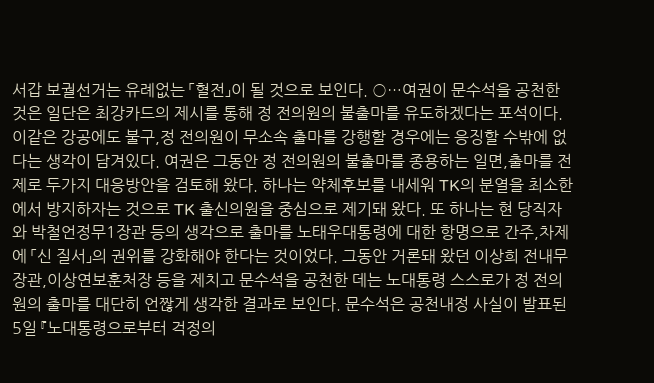서갑 보궐선거는 유례없는 「혈전」이 될 것으로 보인다. ○…여권이 문수석을 공천한 것은 일단은 최강카드의 제시를 통해 정 전의원의 불출마를 유도하겠다는 포석이다. 이같은 강공에도 불구,정 전의원이 무소속 출마를 강행할 경우에는 응징할 수밖에 없다는 생각이 담겨있다. 여권은 그동안 정 전의원의 불출마를 종용하는 일면,출마를 전제로 두가지 대응방안을 검토해 왔다. 하나는 약체후보를 내세워 TK의 분열을 최소한에서 방지하자는 것으로 TK 출신의원을 중심으로 제기돼 왔다. 또 하나는 현 당직자와 박철언정무1장관 등의 생각으로 출마를 노태우대통령에 대한 항명으로 간주,차제에 「신 질서」의 권위를 강화해야 한다는 것이었다. 그동안 거론돼 왔던 이상희 전내무장관,이상연보훈처장 등을 제치고 문수석을 공천한 데는 노대통령 스스로가 정 전의원의 출마를 대단히 언짢게 생각한 결과로 보인다. 문수석은 공천내정 사실이 발표된 5일 『노대통령으로부터 걱정의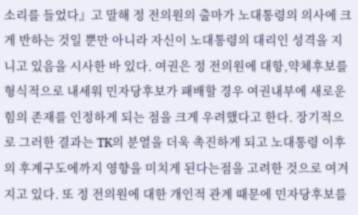소리를 들었다』고 말해 정 전의원의 출마가 노대통령의 의사에 크게 반하는 것일 뿐만 아니라 자신이 노대통령의 대리인 성격을 지니고 있음을 시사한 바 있다. 여권은 정 전의원에 대항,약체후보를 형식적으로 내세워 민자당후보가 패배할 경우 여권내부에 새로운 힘의 존재를 인정하게 되는 점을 크게 우려했다고 한다. 장기적으로 그러한 결과는 TK의 분열을 더욱 촉진하게 되고 노대통령 이후의 후계구도에까지 영향을 미치게 된다는점을 고려한 것으로 여겨지고 있다. 또 정 전의원에 대한 개인적 관계 때문에 민자당후보를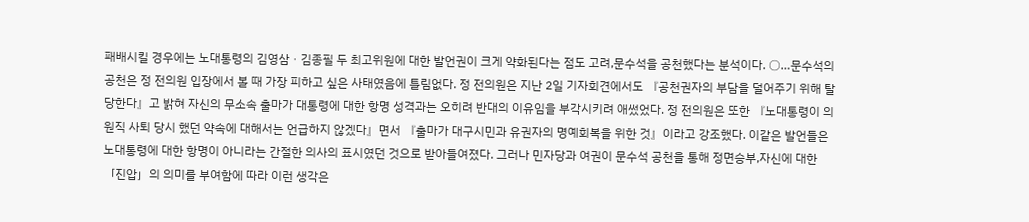패배시킬 경우에는 노대통령의 김영삼ㆍ김종필 두 최고위원에 대한 발언권이 크게 약화된다는 점도 고려,문수석을 공천했다는 분석이다. ○…문수석의 공천은 정 전의원 입장에서 볼 때 가장 피하고 싶은 사태였음에 틀림없다. 정 전의원은 지난 2일 기자회견에서도 『공천권자의 부담을 덜어주기 위해 탈당한다』고 밝혀 자신의 무소속 출마가 대통령에 대한 항명 성격과는 오히려 반대의 이유임을 부각시키려 애썼었다. 정 전의원은 또한 『노대통령이 의원직 사퇴 당시 했던 약속에 대해서는 언급하지 않겠다』면서 『출마가 대구시민과 유권자의 명예회복을 위한 것』이라고 강조했다. 이같은 발언들은 노대통령에 대한 항명이 아니라는 간절한 의사의 표시였던 것으로 받아들여졌다. 그러나 민자당과 여권이 문수석 공천을 통해 정면승부,자신에 대한 「진압」의 의미를 부여함에 따라 이런 생각은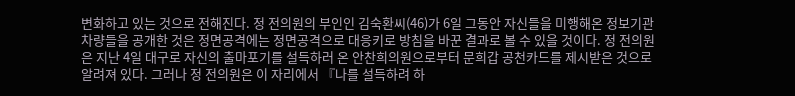변화하고 있는 것으로 전해진다. 정 전의원의 부인인 김숙환씨(46)가 6일 그동안 자신들을 미행해온 정보기관 차량들을 공개한 것은 정면공격에는 정면공격으로 대응키로 방침을 바꾼 결과로 볼 수 있을 것이다. 정 전의원은 지난 4일 대구로 자신의 출마포기를 설득하러 온 안찬희의원으로부터 문희갑 공천카드를 제시받은 것으로 알려져 있다. 그러나 정 전의원은 이 자리에서 『나를 설득하려 하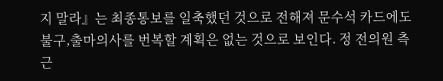지 말라』는 최종통보를 일축했던 것으로 전해져 문수석 카드에도 불구,출마의사를 번복할 계획은 없는 것으로 보인다. 정 전의원 측근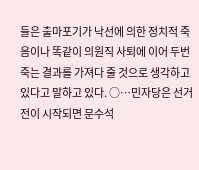들은 출마포기가 낙선에 의한 정치적 죽음이나 똑같이 의원직 사퇴에 이어 두번 죽는 결과를 가져다 줄 것으로 생각하고 있다고 말하고 있다. ○…민자당은 선거전이 시작되면 문수석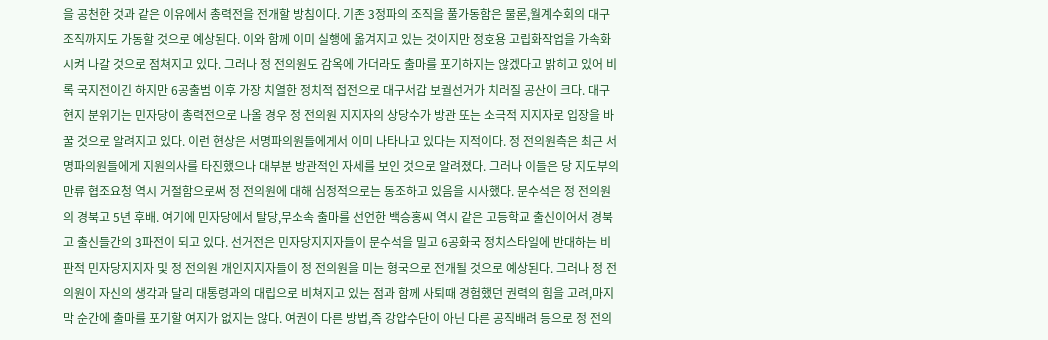을 공천한 것과 같은 이유에서 총력전을 전개할 방침이다. 기존 3정파의 조직을 풀가동함은 물론,월계수회의 대구조직까지도 가동할 것으로 예상된다. 이와 함께 이미 실행에 옮겨지고 있는 것이지만 정호용 고립화작업을 가속화시켜 나갈 것으로 점쳐지고 있다. 그러나 정 전의원도 감옥에 가더라도 출마를 포기하지는 않겠다고 밝히고 있어 비록 국지전이긴 하지만 6공출범 이후 가장 치열한 정치적 접전으로 대구서갑 보궐선거가 치러질 공산이 크다. 대구 현지 분위기는 민자당이 총력전으로 나올 경우 정 전의원 지지자의 상당수가 방관 또는 소극적 지지자로 입장을 바꿀 것으로 알려지고 있다. 이런 현상은 서명파의원들에게서 이미 나타나고 있다는 지적이다. 정 전의원측은 최근 서명파의원들에게 지원의사를 타진했으나 대부분 방관적인 자세를 보인 것으로 알려졌다. 그러나 이들은 당 지도부의 만류 협조요청 역시 거절함으로써 정 전의원에 대해 심정적으로는 동조하고 있음을 시사했다. 문수석은 정 전의원의 경북고 5년 후배. 여기에 민자당에서 탈당,무소속 출마를 선언한 백승홍씨 역시 같은 고등학교 출신이어서 경북고 출신들간의 3파전이 되고 있다. 선거전은 민자당지지자들이 문수석을 밀고 6공화국 정치스타일에 반대하는 비판적 민자당지지자 및 정 전의원 개인지지자들이 정 전의원을 미는 형국으로 전개될 것으로 예상된다. 그러나 정 전의원이 자신의 생각과 달리 대통령과의 대립으로 비쳐지고 있는 점과 함께 사퇴때 경험했던 권력의 힘을 고려,마지막 순간에 출마를 포기할 여지가 없지는 않다. 여권이 다른 방법,즉 강압수단이 아닌 다른 공직배려 등으로 정 전의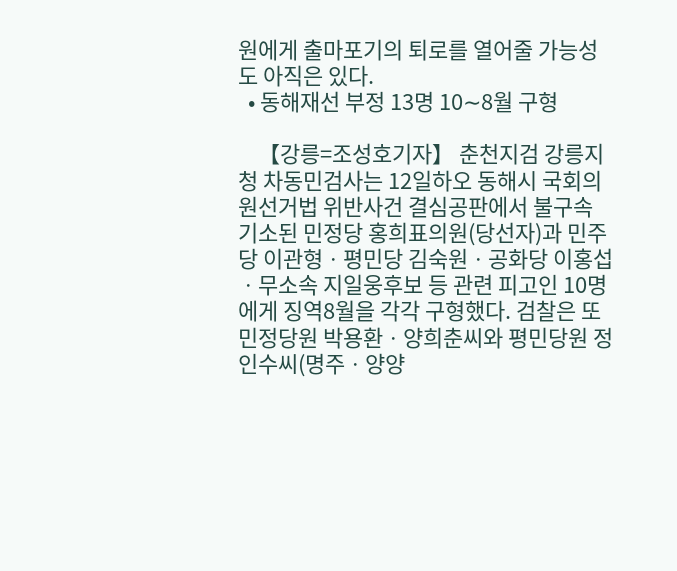원에게 출마포기의 퇴로를 열어줄 가능성도 아직은 있다.
  • 동해재선 부정 13명 10∼8월 구형

    【강릉=조성호기자】 춘천지검 강릉지청 차동민검사는 12일하오 동해시 국회의원선거법 위반사건 결심공판에서 불구속 기소된 민정당 홍희표의원(당선자)과 민주당 이관형ㆍ평민당 김숙원ㆍ공화당 이홍섭ㆍ무소속 지일웅후보 등 관련 피고인 10명에게 징역8월을 각각 구형했다. 검찰은 또 민정당원 박용환ㆍ양희춘씨와 평민당원 정인수씨(명주ㆍ양양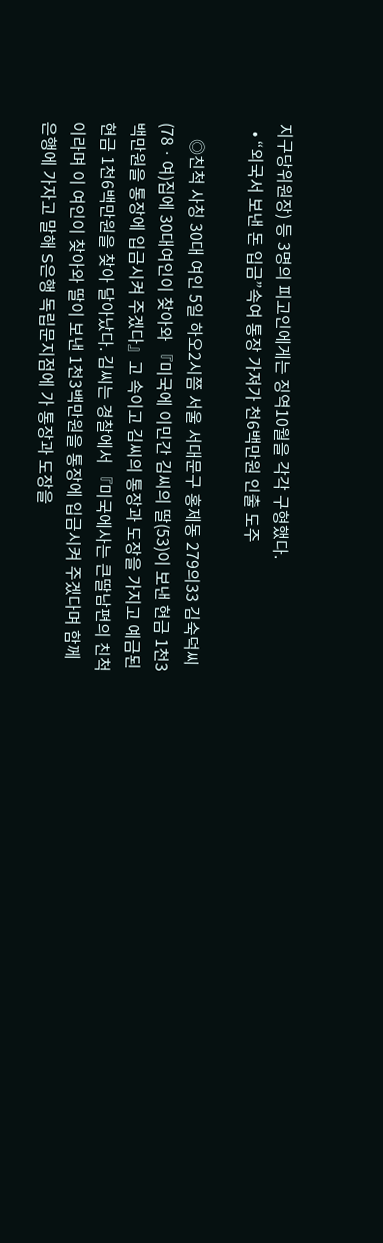지구당위원장) 등 3명의 피고인에게는 징역10월을 각각 구형했다.
  • “외국서 보낸 돈 입금”속여 통장 가져가 천6백만원 인출 도주

    ◎친척 사칭 30대 여인 5일 하오2시쯤 서울 서대문구 홍제동 279의33 김숙덕씨(78ㆍ여)집에 30대여인이 찾아와 『미국에 이민간 김씨의 딸(53)이 보낸 현금 1천3백만원을 통장에 입금시켜 주겠다』고 속이고 김씨의 통장과 도장을 가지고 예금된 현금 1천6백만원을 찾아 달아났다. 김씨는 경찰에서 『미국에사는 큰딸남편의 친척이라며 이 여인이 찾아와 딸이 보낸 1천3백만원을 통장에 입금시켜 주겠다며 함께 은행에 가자고 말해 S은행 독립문지점에 가 통장과 도장을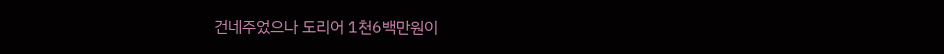건네주었으나 도리어 1천6백만원이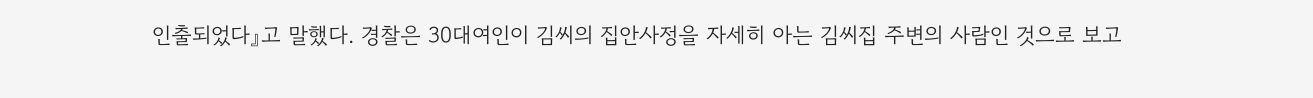인출되었다』고 말했다. 경찰은 30대여인이 김씨의 집안사정을 자세히 아는 김씨집 주변의 사람인 것으로 보고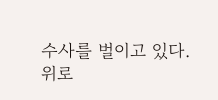수사를 벌이고 있다.
위로